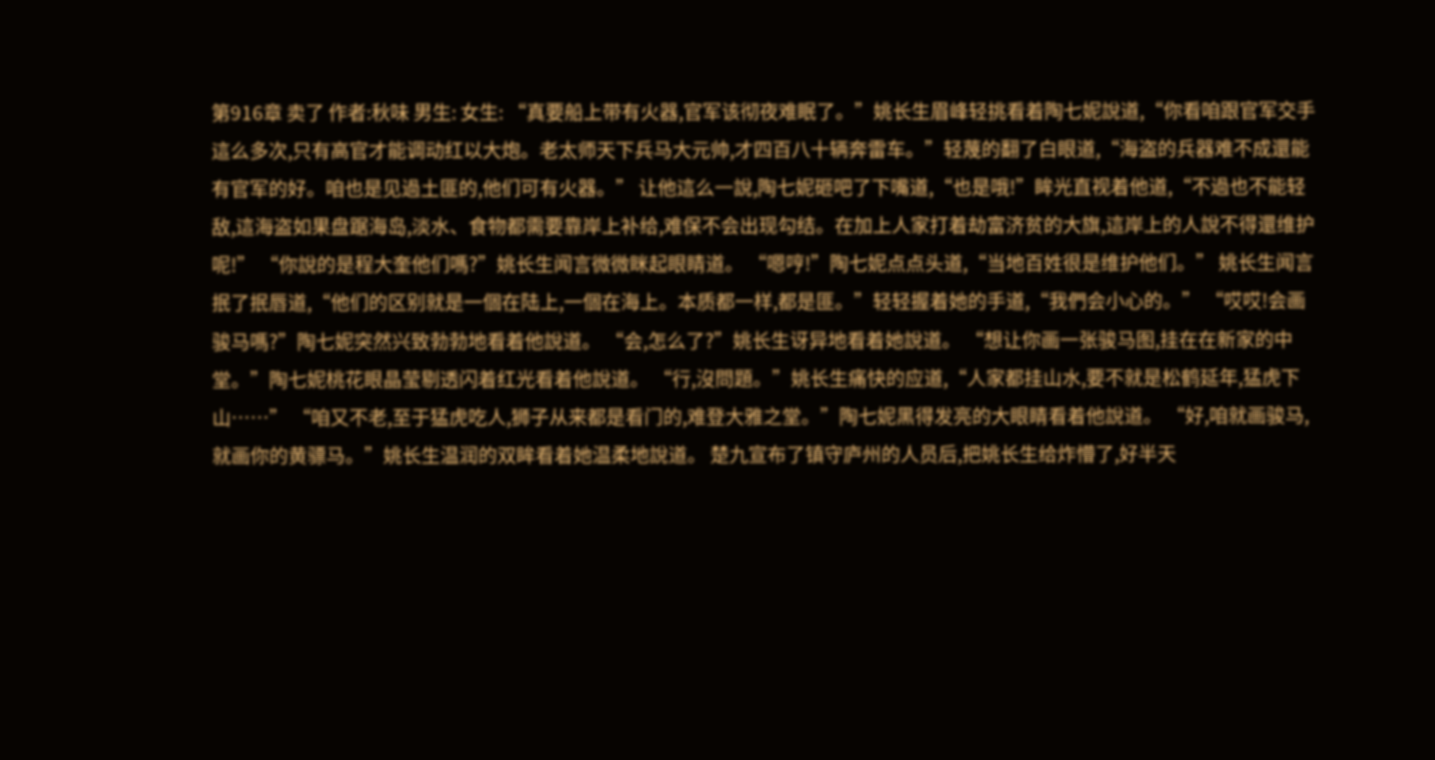第916章 卖了 作者:秋味 男生: 女生: “真要船上带有火器,官军该彻夜难眠了。”姚长生眉峰轻挑看着陶七妮說道,“你看咱跟官军交手這么多次,只有高官才能调动红以大炮。老太师天下兵马大元帅,才四百八十辆奔雷车。”轻蔑的翻了白眼道,“海盗的兵器难不成還能有官军的好。咱也是见過土匪的,他们可有火器。” 让他這么一說,陶七妮砸吧了下嘴道,“也是哦!”眸光直视着他道,“不過也不能轻敌,這海盗如果盘踞海岛,淡水、食物都需要靠岸上补给,难保不会出现勾结。在加上人家打着劫富济贫的大旗,這岸上的人說不得還维护呢!” “你說的是程大奎他们嗎?”姚长生闻言微微眯起眼睛道。 “嗯哼!”陶七妮点点头道,“当地百姓很是维护他们。” 姚长生闻言抿了抿唇道,“他们的区别就是一個在陆上,一個在海上。本质都一样,都是匪。”轻轻握着她的手道,“我們会小心的。” “哎哎!会画骏马嗎?”陶七妮突然兴致勃勃地看着他說道。 “会,怎么了?”姚长生讶异地看着她說道。 “想让你画一张骏马图,挂在在新家的中堂。”陶七妮桃花眼晶莹剔透闪着红光看着他說道。 “行,沒問題。”姚长生痛快的应道,“人家都挂山水,要不就是松鹤延年,猛虎下山……” “咱又不老,至于猛虎吃人,狮子从来都是看门的,难登大雅之堂。”陶七妮黑得发亮的大眼睛看着他說道。 “好,咱就画骏马,就画你的黄骠马。”姚长生温润的双眸看着她温柔地說道。 楚九宣布了镇守庐州的人员后,把姚长生给炸懵了,好半天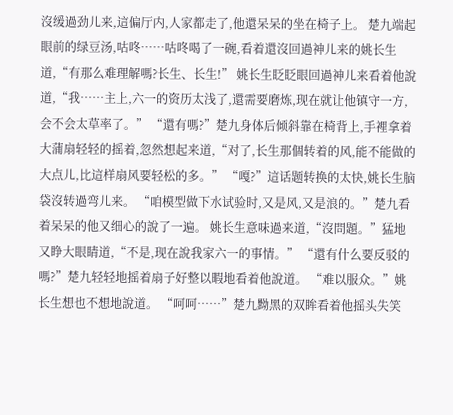沒缓過劲儿来,這偏厅内,人家都走了,他還呆呆的坐在椅子上。 楚九端起眼前的绿豆汤,咕咚……咕咚喝了一碗,看着還沒回過神儿来的姚长生道,“有那么难理解嗎?长生、长生!” 姚长生眨眨眼回過神儿来看着他說道,“我……主上,六一的资历太浅了,還需要磨炼,现在就让他镇守一方,会不会太草率了。” “還有嗎?”楚九身体后倾斜靠在椅背上,手裡拿着大蒲扇轻轻的摇着,忽然想起来道,“对了,长生那個转着的风,能不能做的大点儿,比這样扇风要轻松的多。” “嘎?”這话题转换的太快,姚长生脑袋沒转過弯儿来。 “咱模型做下水试验时,又是风,又是浪的。”楚九看着呆呆的他又细心的說了一遍。 姚长生意味過来道,“沒問題。”猛地又睁大眼睛道,“不是,现在說我家六一的事情。” “還有什么要反驳的嗎?”楚九轻轻地摇着扇子好整以暇地看着他說道。 “难以服众。”姚长生想也不想地說道。 “呵呵……”楚九黝黑的双眸看着他摇头失笑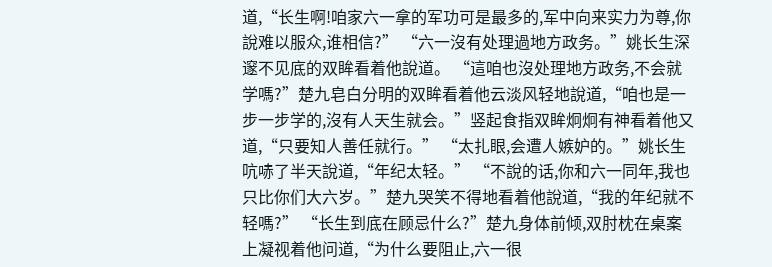道,“长生啊!咱家六一拿的军功可是最多的,军中向来实力为尊,你說难以服众,谁相信?” “六一沒有处理過地方政务。”姚长生深邃不见底的双眸看着他說道。 “這咱也沒处理地方政务,不会就学嗎?”楚九皂白分明的双眸看着他云淡风轻地說道,“咱也是一步一步学的,沒有人天生就会。”竖起食指双眸炯炯有神看着他又道,“只要知人善任就行。” “太扎眼,会遭人嫉妒的。”姚长生吭哧了半天說道,“年纪太轻。” “不說的话,你和六一同年,我也只比你们大六岁。”楚九哭笑不得地看着他說道,“我的年纪就不轻嗎?” “长生到底在顾忌什么?”楚九身体前倾,双肘枕在桌案上凝视着他问道,“为什么要阻止,六一很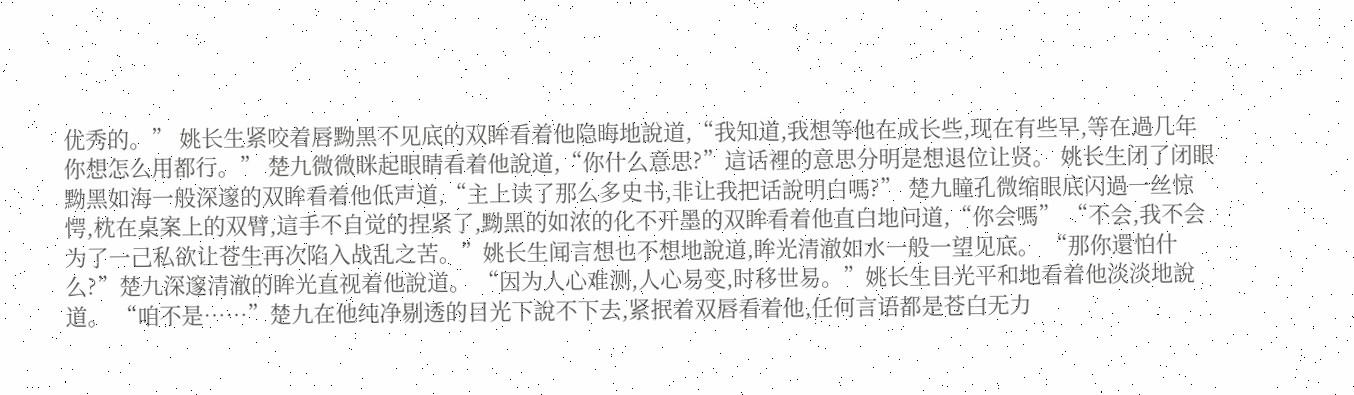优秀的。” 姚长生紧咬着唇黝黑不见底的双眸看着他隐晦地說道,“我知道,我想等他在成长些,现在有些早,等在過几年你想怎么用都行。” 楚九微微眯起眼睛看着他說道,“你什么意思?”這话裡的意思分明是想退位让贤。 姚长生闭了闭眼黝黑如海一般深邃的双眸看着他低声道,“主上读了那么多史书,非让我把话說明白嗎?” 楚九瞳孔微缩眼底闪過一丝惊愕,枕在桌案上的双臂,這手不自觉的捏紧了,黝黑的如浓的化不开墨的双眸看着他直白地问道,“你会嗎” “不会,我不会为了一己私欲让苍生再次陷入战乱之苦。”姚长生闻言想也不想地說道,眸光清澈如水一般一望见底。 “那你還怕什么?”楚九深邃清澈的眸光直视着他說道。 “因为人心难测,人心易变,时移世易。”姚长生目光平和地看着他淡淡地說道。 “咱不是……”楚九在他纯净剔透的目光下說不下去,紧抿着双唇看着他,任何言语都是苍白无力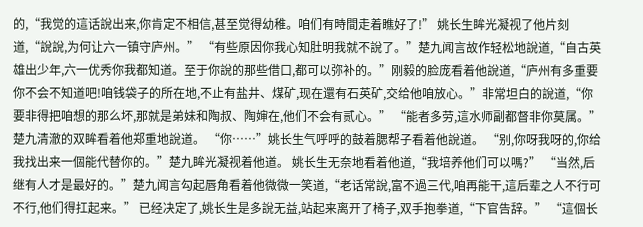的,“我觉的這话說出来,你肯定不相信,甚至觉得幼稚。咱们有時間走着瞧好了!” 姚长生眸光凝视了他片刻道,“說說,为何让六一镇守庐州。” “有些原因你我心知肚明我就不說了。”楚九闻言故作轻松地說道,“自古英雄出少年,六一优秀你我都知道。至于你說的那些借口,都可以弥补的。”刚毅的脸庞看着他說道,“庐州有多重要你不会不知道吧!咱钱袋子的所在地,不止有盐井、煤矿,现在還有石英矿,交给他咱放心。”非常坦白的說道,“你要非得把咱想的那么坏,那就是弟妹和陶叔、陶婶在,他们不会有贰心。” “能者多劳,這水师副都督非你莫属。”楚九清澈的双眸看着他郑重地說道。 “你……”姚长生气呼呼的鼓着腮帮子看着他說道。 “别,你呀我呀的,你给我找出来一個能代替你的。”楚九眸光凝视着他道。 姚长生无奈地看着他道,“我培养他们可以嗎?” “当然,后继有人才是最好的。”楚九闻言勾起唇角看着他微微一笑道,“老话常說,富不過三代,咱再能干,這后辈之人不行可不行,他们得扛起来。” 已经决定了,姚长生是多說无益,站起来离开了椅子,双手抱拳道,“下官告辞。” “這個长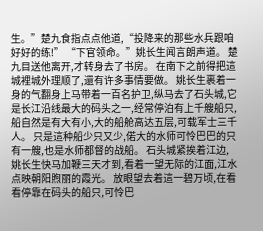生。”楚九食指点点他道,“投降来的那些水兵跟咱好好的练!” “下官领命。”姚长生闻言朗声道。 楚九目送他离开,才转身去了书房。 在南下之前得把這城裡城外理顺了,還有许多事情要做。 姚长生裹着一身的气翻身上马带着一百名护卫,纵马去了石头城,它是长江沿线最大的码头之一,经常停泊有上千艘船只,船自然是有大有小,大的船舱高达五层,可载军士三千人。 只是這种船少只又少,偌大的水师可怜巴巴的只有一艘,也是水师都督的战船。 石头城紧挨着江边,姚长生快马加鞭三天才到,看着一望无际的江面,江水点映朝阳煦丽的霞光。 放眼望去着這一碧万顷,在看看停靠在码头的船只,可怜巴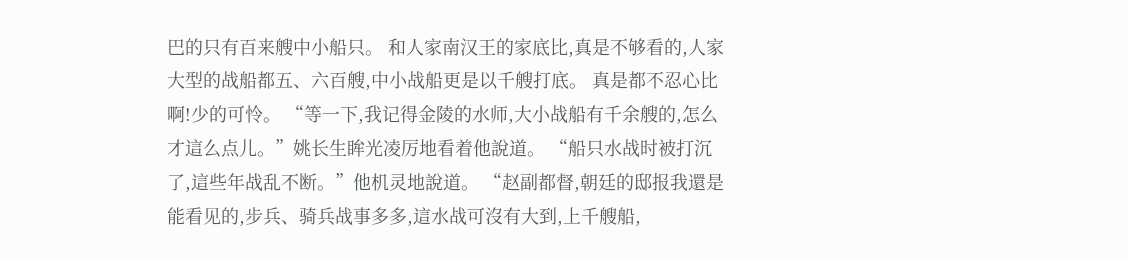巴的只有百来艘中小船只。 和人家南汉王的家底比,真是不够看的,人家大型的战船都五、六百艘,中小战船更是以千艘打底。 真是都不忍心比啊!少的可怜。 “等一下,我记得金陵的水师,大小战船有千余艘的,怎么才這么点儿。”姚长生眸光凌厉地看着他說道。 “船只水战时被打沉了,這些年战乱不断。”他机灵地說道。 “赵副都督,朝廷的邸报我還是能看见的,步兵、骑兵战事多多,這水战可沒有大到,上千艘船,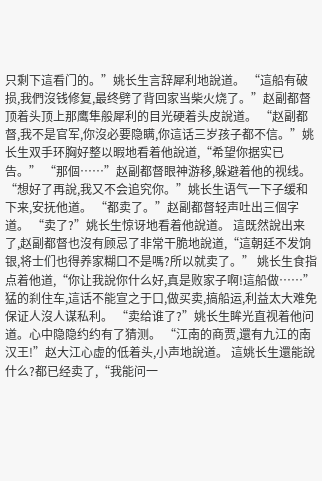只剩下這看门的。”姚长生言辞犀利地說道。 “這船有破损,我們沒钱修复,最终劈了背回家当柴火烧了。”赵副都督顶着头顶上那鹰隼般犀利的目光硬着头皮說道。 “赵副都督,我不是官军,你沒必要隐瞒,你這话三岁孩子都不信。”姚长生双手环胸好整以暇地看着他說道,“希望你据实已告。” “那個……”赵副都督眼神游移,躲避着他的视线。 “想好了再說,我又不会追究你。”姚长生语气一下子缓和下来,安抚他道。 “都卖了。”赵副都督轻声吐出三個字道。 “卖了?”姚长生惊讶地看着他說道。 這既然說出来了,赵副都督也沒有顾忌了非常干脆地說道,“這朝廷不发饷银,将士们也得养家糊口不是嗎?所以就卖了。” 姚长生食指点着他道,“你让我說你什么好,真是败家子啊!這船做……”猛的刹住车,這话不能宣之于口,做买卖,搞船运,利益太大难免保证人沒人谋私利。 “卖给谁了?”姚长生眸光直视着他问道。心中隐隐约约有了猜测。 “江南的商贾,還有九江的南汉王!”赵大江心虚的低着头,小声地說道。 這姚长生還能說什么?都已经卖了,“我能问一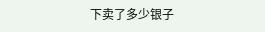下卖了多少银子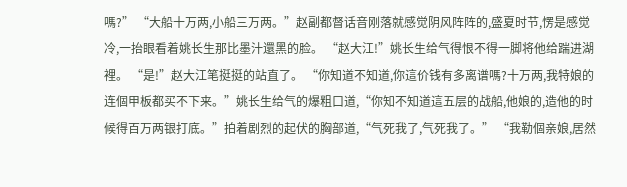嗎?” “大船十万两,小船三万两。”赵副都督话音刚落就感觉阴风阵阵的,盛夏时节,愣是感觉冷,一抬眼看着姚长生那比墨汁還黑的脸。 “赵大江!”姚长生给气得恨不得一脚将他给踹进湖裡。 “是!”赵大江笔挺挺的站直了。 “你知道不知道,你這价钱有多离谱嗎?十万两,我特娘的连個甲板都买不下来。”姚长生给气的爆粗口道,“你知不知道這五层的战船,他娘的,造他的时候得百万两银打底。”拍着剧烈的起伏的胸部道,“气死我了,气死我了。” “我勒個亲娘,居然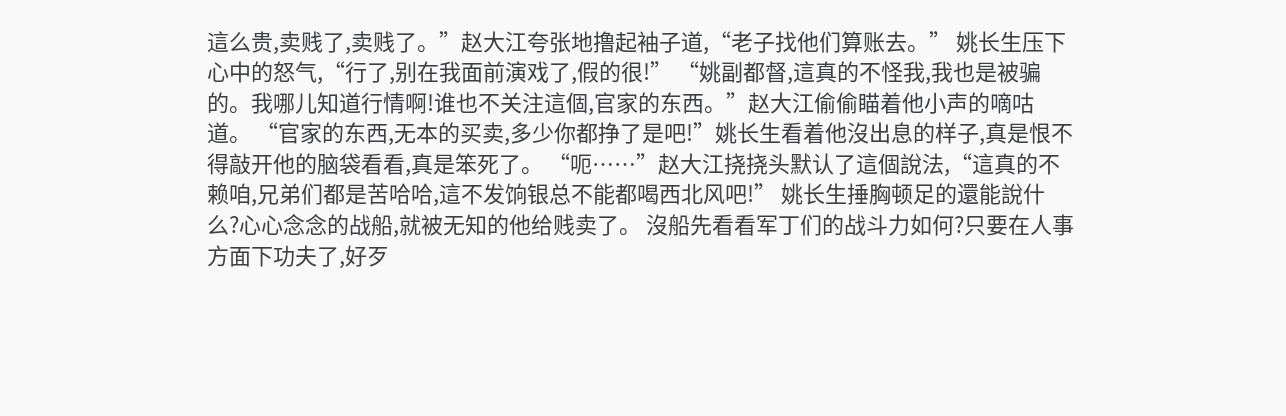這么贵,卖贱了,卖贱了。”赵大江夸张地撸起袖子道,“老子找他们算账去。” 姚长生压下心中的怒气,“行了,别在我面前演戏了,假的很!” “姚副都督,這真的不怪我,我也是被骗的。我哪儿知道行情啊!谁也不关注這個,官家的东西。”赵大江偷偷瞄着他小声的嘀咕道。 “官家的东西,无本的买卖,多少你都挣了是吧!”姚长生看着他沒出息的样子,真是恨不得敲开他的脑袋看看,真是笨死了。 “呃……”赵大江挠挠头默认了這個說法,“這真的不赖咱,兄弟们都是苦哈哈,這不发饷银总不能都喝西北风吧!” 姚长生捶胸顿足的還能說什么?心心念念的战船,就被无知的他给贱卖了。 沒船先看看军丁们的战斗力如何?只要在人事方面下功夫了,好歹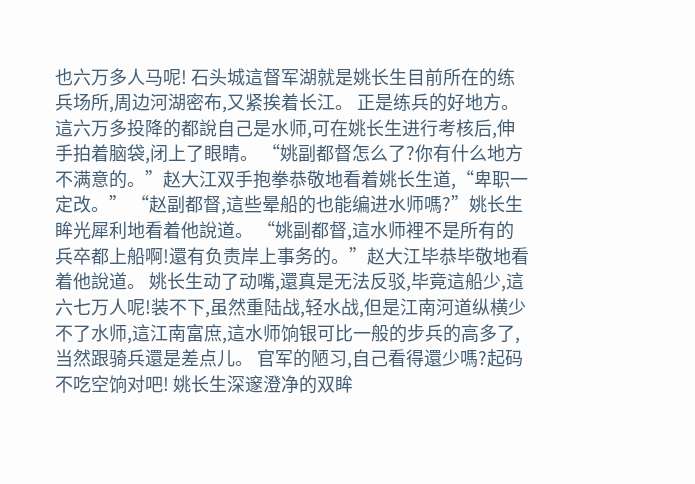也六万多人马呢! 石头城這督军湖就是姚长生目前所在的练兵场所,周边河湖密布,又紧挨着长江。 正是练兵的好地方。 這六万多投降的都說自己是水师,可在姚长生进行考核后,伸手拍着脑袋,闭上了眼睛。 “姚副都督怎么了?你有什么地方不满意的。”赵大江双手抱拳恭敬地看着姚长生道,“卑职一定改。” “赵副都督,這些晕船的也能编进水师嗎?”姚长生眸光犀利地看着他說道。 “姚副都督,這水师裡不是所有的兵卒都上船啊!還有负责岸上事务的。”赵大江毕恭毕敬地看着他說道。 姚长生动了动嘴,還真是无法反驳,毕竟這船少,這六七万人呢!装不下,虽然重陆战,轻水战,但是江南河道纵横少不了水师,這江南富庶,這水师饷银可比一般的步兵的高多了,当然跟骑兵還是差点儿。 官军的陋习,自己看得還少嗎?起码不吃空饷对吧! 姚长生深邃澄净的双眸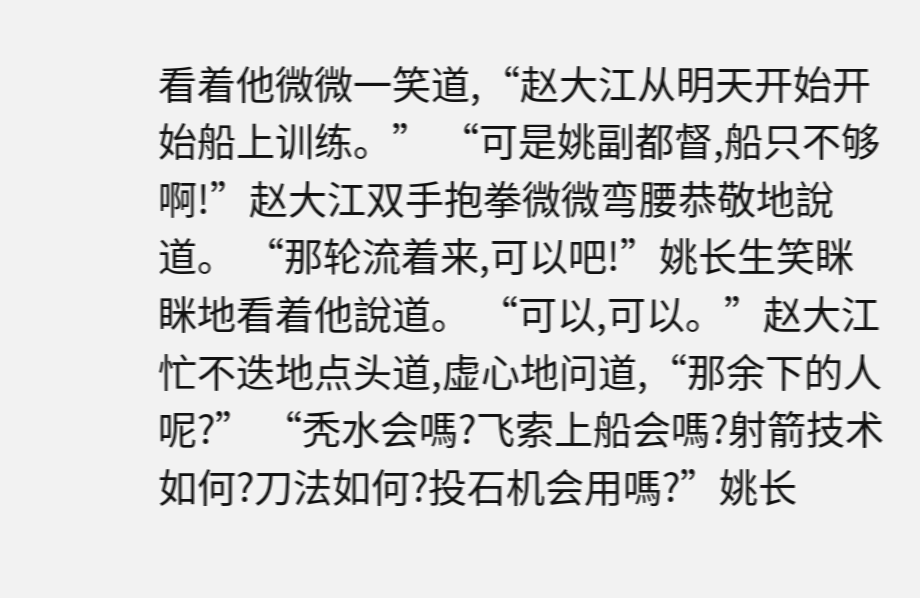看着他微微一笑道,“赵大江从明天开始开始船上训练。” “可是姚副都督,船只不够啊!”赵大江双手抱拳微微弯腰恭敬地說道。 “那轮流着来,可以吧!”姚长生笑眯眯地看着他說道。 “可以,可以。”赵大江忙不迭地点头道,虚心地问道,“那余下的人呢?” “秃水会嗎?飞索上船会嗎?射箭技术如何?刀法如何?投石机会用嗎?”姚长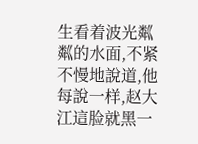生看着波光粼粼的水面,不紧不慢地說道,他每說一样,赵大江這脸就黑一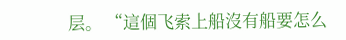层。 “這個飞索上船沒有船要怎么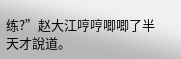练?”赵大江哼哼唧唧了半天才說道。